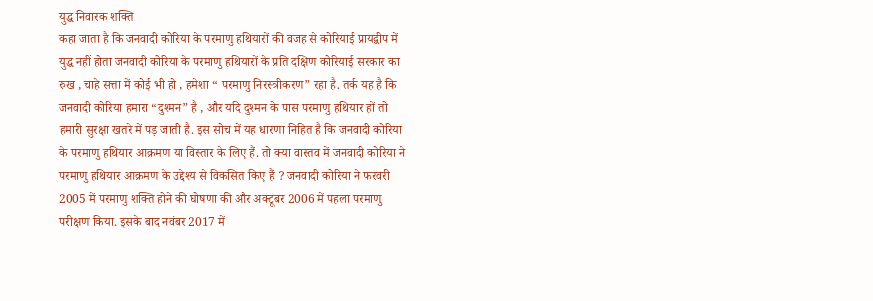युद्ध निवारक शक्ति
कहा जाता है कि जनवादी कोरिया के परमाणु हथियारों की वजह से कोरियाई प्रायद्वीप में युद्ध नहीं होता जनवादी कोरिया के परमाणु हथियारों के प्रति दक्षिण कोरियाई सरकार का रुख , चाहे सत्ता में कोई भी हो , हमेशा “ परमाणु निरस्त्रीकरण” रहा है. तर्क यह है कि जनवादी कोरिया हमारा “दुश्मन” है , और यदि दुश्मन के पास परमाणु हथियार हों तो हमारी सुरक्षा खतरे में पड़ जाती है. इस सोच में यह धारणा निहित है कि जनवादी कोरिया के परमाणु हथियार आक्रमण या विस्तार के लिए हैं. तो क्या वास्तव में जनवादी कोरिया ने परमाणु हथियार आक्रमण के उद्देश्य से विकसित किए हैं ? जनवादी कोरिया ने फरवरी 2005 में परमाणु शक्ति होने की घोषणा की और अक्टूबर 2006 में पहला परमाणु परीक्षण किया. इसके बाद नवंबर 2017 में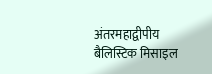अंतरमहाद्वीपीय बैलिस्टिक मिसाइल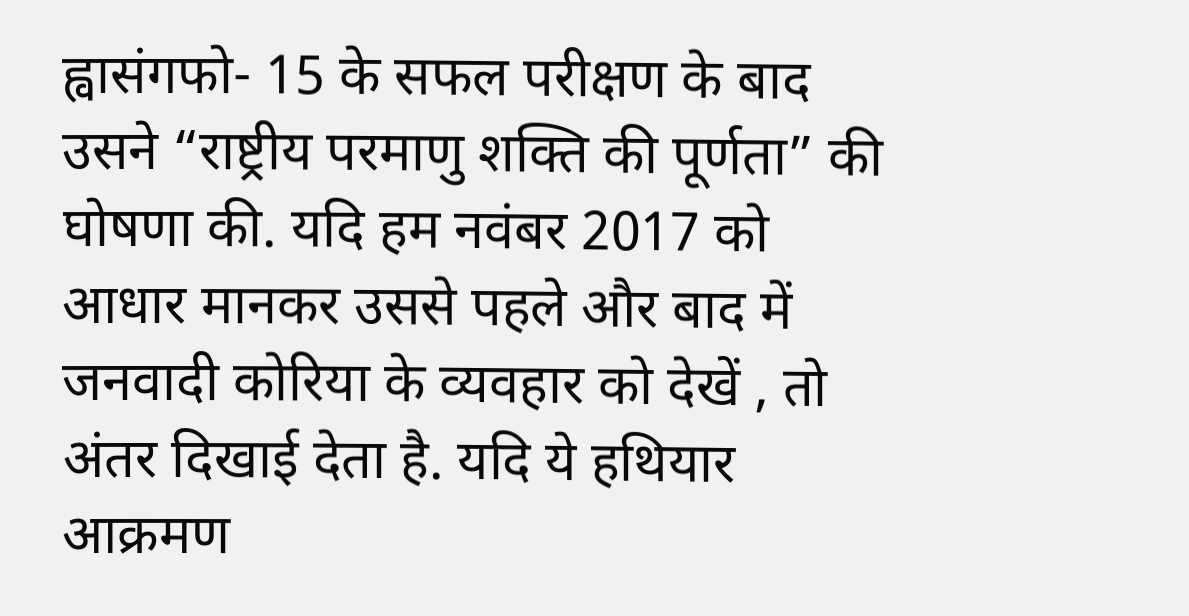ह्वासंगफो- 15 के सफल परीक्षण के बाद उसने “राष्ट्रीय परमाणु शक्ति की पूर्णता” की घोषणा की. यदि हम नवंबर 2017 को आधार मानकर उससे पहले और बाद में जनवादी कोरिया के व्यवहार को देखें , तो अंतर दिखाई देता है. यदि ये हथियार आक्रमण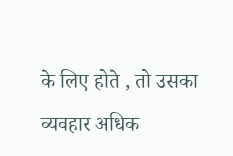के लिए होते , तो उसका व्यवहार अधिक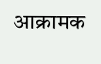आक्रामक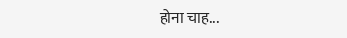होना चाह...